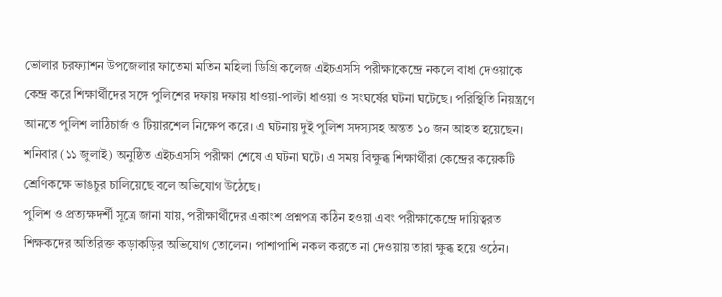ভোলার চরফ্যাশন উপজেলার ফাতেমা মতিন মহিলা ডিগ্রি কলেজ এইচএসসি পরীক্ষাকেন্দ্রে নকলে বাধা দেওয়াকে কেন্দ্র করে শিক্ষার্থীদের সঙ্গে পুলিশের দফায় দফায় ধাওয়া-পাল্টা ধাওয়া ও সংঘর্ষের ঘটনা ঘটেছে। পরিস্থিতি নিয়ন্ত্রণে আনতে পুলিশ লাঠিচার্জ ও টিয়ারশেল নিক্ষেপ করে। এ ঘটনায় দুই পুলিশ সদস্যসহ অন্তত ১০ জন আহত হয়েছেন।
শনিবার (১১ জুলাই) অনুষ্ঠিত এইচএসসি পরীক্ষা শেষে এ ঘটনা ঘটে। এ সময় বিক্ষুব্ধ শিক্ষার্থীরা কেন্দ্রের কয়েকটি শ্রেণিকক্ষে ভাঙচুর চালিয়েছে বলে অভিযোগ উঠেছে।
পুলিশ ও প্রত্যক্ষদর্শী সূত্রে জানা যায়, পরীক্ষার্থীদের একাংশ প্রশ্নপত্র কঠিন হওয়া এবং পরীক্ষাকেন্দ্রে দায়িত্বরত শিক্ষকদের অতিরিক্ত কড়াকড়ির অভিযোগ তোলেন। পাশাপাশি নকল করতে না দেওয়ায় তারা ক্ষুব্ধ হয়ে ওঠেন।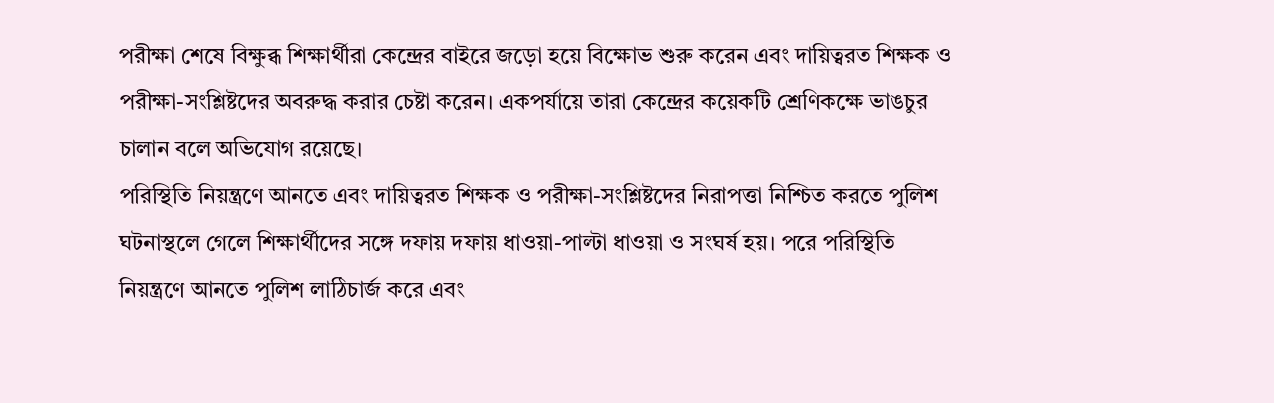পরীক্ষা শেষে বিক্ষুব্ধ শিক্ষার্থীরা কেন্দ্রের বাইরে জড়ো হয়ে বিক্ষোভ শুরু করেন এবং দায়িত্বরত শিক্ষক ও পরীক্ষা-সংশ্লিষ্টদের অবরুদ্ধ করার চেষ্টা করেন। একপর্যায়ে তারা কেন্দ্রের কয়েকটি শ্রেণিকক্ষে ভাঙচুর চালান বলে অভিযোগ রয়েছে।
পরিস্থিতি নিয়ন্ত্রণে আনতে এবং দায়িত্বরত শিক্ষক ও পরীক্ষা-সংশ্লিষ্টদের নিরাপত্তা নিশ্চিত করতে পুলিশ ঘটনাস্থলে গেলে শিক্ষার্থীদের সঙ্গে দফায় দফায় ধাওয়া-পাল্টা ধাওয়া ও সংঘর্ষ হয়। পরে পরিস্থিতি নিয়ন্ত্রণে আনতে পুলিশ লাঠিচার্জ করে এবং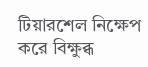টিয়ারশেল নিক্ষেপ করে বিক্ষুব্ধ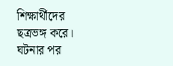শিক্ষার্থীদের ছত্রভঙ্গ করে।
ঘটনার পর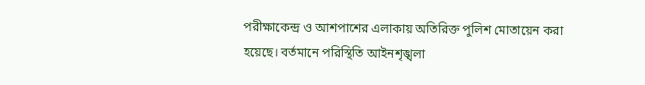পরীক্ষাকেন্দ্র ও আশপাশের এলাকায় অতিরিক্ত পুলিশ মোতায়েন করা হয়েছে। বর্তমানে পরিস্থিতি আইনশৃঙ্খলা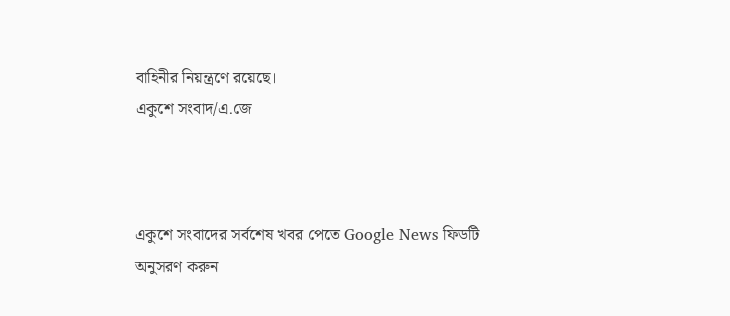বাহিনীর নিয়ন্ত্রণে রয়েছে।
একুশে সংবাদ/এ.জে



একুশে সংবাদের সর্বশেষ খবর পেতে Google News ফিডটি অনুসরণ করুন